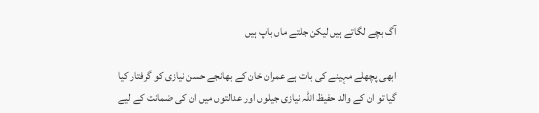آگ بچے لگاتے ہیں لیکن جلتے ماں باپ ہیں

ابھی پچھلے مہینے کی بات ہے عمران خان کے بھانجے حسن نیازی کو گرفتار کیا گیا تو ان کے والد حفیظ اللہ نیازی جیلوں اور عدالتوں میں ان کی ضمانت کے لیے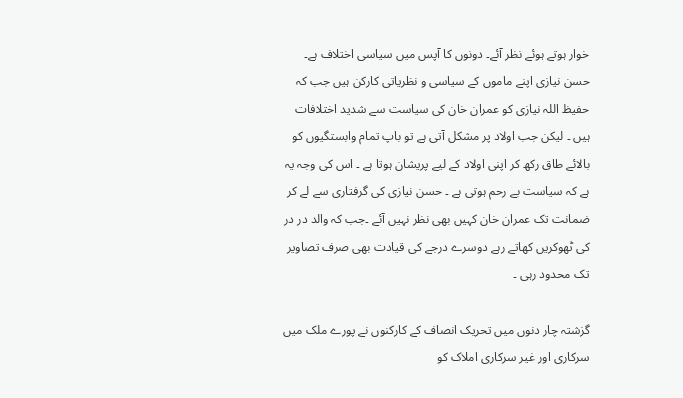خوار ہوتے ہوئے نظر آئے۔ دونوں کا آپس میں سیاسی اختلاف ہے۔ حسن نیازی اپنے ماموں کے سیاسی و نظریاتی کارکن ہیں جب کہ حفیظ اللہ نیازی کو عمران خان کی سیاست سے شدید اختلافات ہیں ۔ لیکن جب اولاد پر مشکل آتی ہے تو باپ تمام وابستگیوں کو بالائے طاق رکھ کر اپنی اولاد کے لیے پریشان ہوتا ہے ۔ اس کی وجہ یہ ہے کہ سیاست بے رحم ہوتی ہے ۔ حسن نیازی کی گرفتاری سے لے کر ضمانت تک عمران خان کہیں بھی نظر نہیں آئے ۔جب کہ والد در در کی ٹھوکریں کھاتے رہے دوسرے درجے کی قیادت بھی صرف تصاویر تک محدود رہی ۔

گزشتہ چار دنوں میں تحریک انصاف کے کارکنوں نے پورے ملک میں سرکاری اور غیر سرکاری املاک کو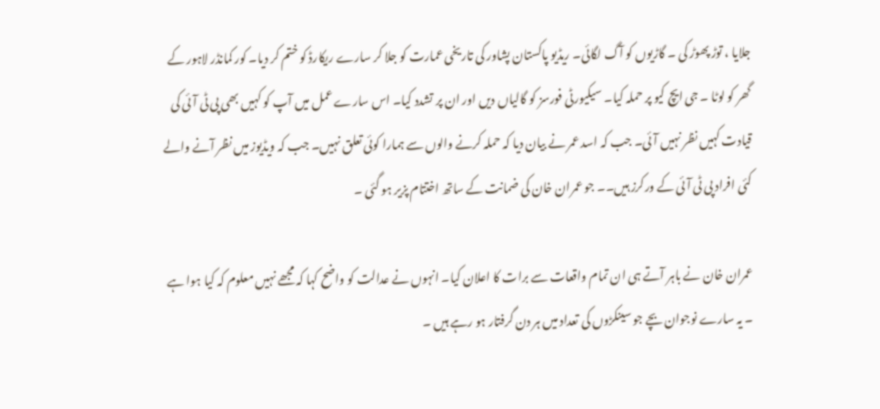جلایا ، توڑ پھوڑ کی ۔ گاڑیوں کو آگ لگائی۔ ریڈیو پاکستان پشاور کی تاریخی عمارت کو جلا کر سارے ریکارڈ کو ختم کر دیا۔ کور کمانڈر لاہور کے گھر کو لوٹا ۔ جی ایچ کیو پر حملہ کیا۔ سیکیورٹی فورسز کو گالیاں دیں اور ان پر تشدد کیا۔ اس سارے عمل میں آپ کو کہیں بھی پی ٹی آئی کی قیادت کہیں نظر نہیں آئی۔ جب کہ اسد عمر نے بیان دیا کہ حملہ کرنے والوں سے ہمارا کوئی تعلق نہیں۔ جب کہ ویڈیوز میں نظر آنے والے کئی افراد پی ٹی آئی کے ورکرز ہیں۔۔ جو عمران خان کی ضمانت کے ساتھ اختتام پزیر ہو گئی ۔

عمران خان نے باہر آتے ہی ان تمام واقعات سے برات کا اعلان کیا۔ انہوں نے عدالت کو واضح کہا کہ مجھے نہیں معلوم کہ کیا ہوا ہے ۔ یہ سارے نوجوان بچے جو سینکڑوں کی تعداد میں ہر دن گرفتار ہو رہے ہیں ۔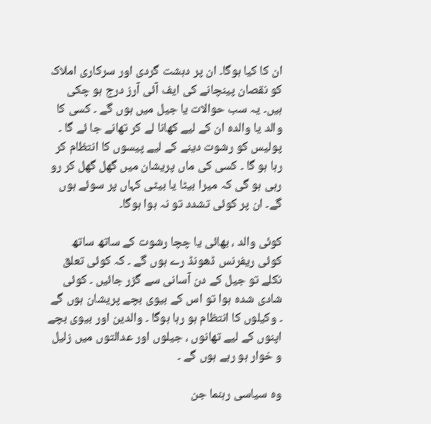ان کا کیا ہوگا۔ ان پر دہشت گردی اور سرکاری املاک کو نقصان پینچانے کی ایف آئی آرز درج ہو چکی ہیں۔ یہ سب حوالات یا جیل میں ہوں گے ۔ کسی کا والد یا والدہ ان کے لیے کھانا لے کر تھانے جا ئے گا ۔ پولیس کو رشوت دینے کے لیے پیسوں کا انتظام کر رہا ہو گا ۔ کسی کی ماں پریشان میں گھل گھل کر رو رہی ہو گی کہ میرا بیٹا یا بیٹی کہاں پر سوئے ہوں گے۔ ان پر کوئی تشدد تو نہ ہوا ہوگا۔

کوئی والد ، بھائی یا چچا رشوت کے ساتھ ساتھ کوئی ریفرنس ڈھونڈ رے ہوں گے ۔ کہ کوئی تعلق نکلے تو جیل کے دن آسانی سے گزر جائیں ۔ کوئی شادی شدہ ہوا تو اس کے بیوی بچے پریشان ہوں گے ۔ وکیلوں کا انتظام ہو رہا ہوگا ۔ والدین اور بیوی بچے اپنوں کے لیے تھانوں ، جیلوں اور عدالتوں میں زلیل و خوار ہو رہے ہوں گے ۔

وہ سیاسی رہنما جن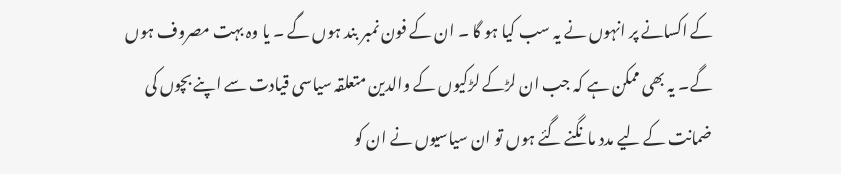کے اکسانے پر انہوں نے یہ سب کیا ہو گا ۔ ان کے فون نمبر بند ہوں گے ۔ یا وہ بہت مصروف ہوں گے۔ یہ بھی ممکن ہے کہ جب ان لڑکے لڑکیوں کے والدین متعلقہ سیاسی قیادت سے اپنے بچوں کی ضمانت کے لیے مدد مانگنے گئے ہوں تو ان سیاسیوں نے ان کو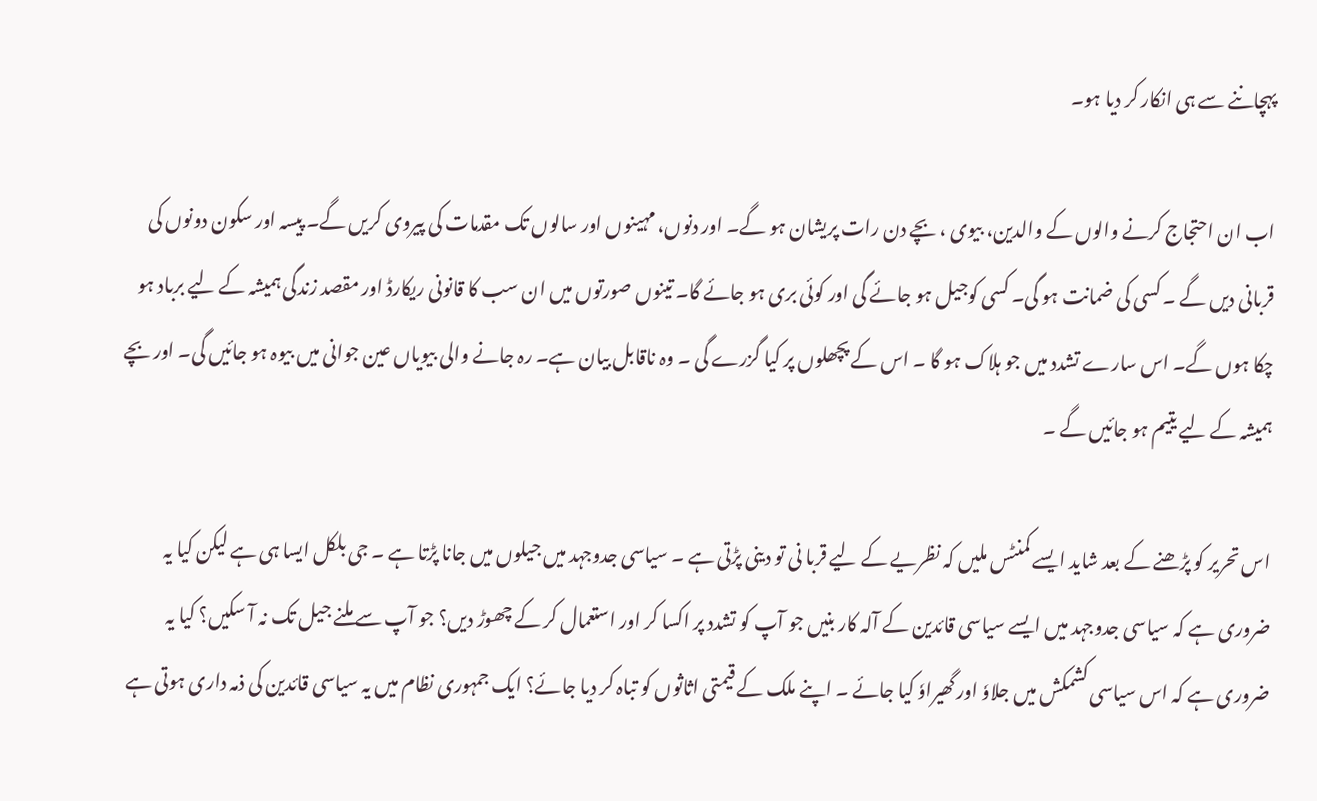پہچاننے سے ہی انکار کر دیا ہو۔

اب ان احتجاج کرنے والوں کے والدین، بیوی ، بچے دن رات پریشان ہو گے۔ اور دنوں، مہینوں اور سالوں تک مقدمات کی پیروی کریں گے۔ پیسہ اور سکون دونوں کی قربانی دیں گے ۔ کسی کی ضمانت ہو گی۔ کسی کوجیل ہو جائے گی اور کوئی بری ہو جائے گا۔ تینوں صورتوں میں ان سب کا قانونی ریکارڈ اور مقصد زندگی ہمیشہ کے لیے برباد ہو چکا ہوں گے۔ اس سارے تشدد میں جو ہلاک ہو گا ۔ اس کے پچھلوں پر کیا گزرے گی ۔ وہ ناقابل بیان ہے۔ رہ جانے والی بیویاں عین جوانی میں بیوہ ہو جائیں گی۔ اور بچے ہمیشہ کے لیے یتیم ہو جائیں گے ۔

اس تحریر کو پڑھنے کے بعد شاید ایسے کمنٹس ملیں کہ نظریے کے لیے قربا نی تو دینی پڑتی ہے ۔ سیاسی جدوجہد میں جیلوں میں جانا پڑتا ہے ۔ جی بلکل ایسا ہی ہے لیکن کیا یہ ضروری ہے کہ سیاسی جدوجہد میں ایسے سیاسی قائدین کے آلہ کار بنیں جو آپ کو تشدد پر اکسا کر اور استعمال کر کے چھوڑ دیں؟ جو آپ سے ملنے جیل تک نہ آ سکیں؟ کیا یہ ضروری ہے کہ اس سیاسی کشمکش میں جلاوٗ اور گھیراوٗ کیا جائے ۔ اپنے ملک کے قیمتی اثاثوں کو تباہ کر دیا جائے؟ ایک جمہوری نظام میں یہ سیاسی قائدین کی ذمہ داری ہوتی ہے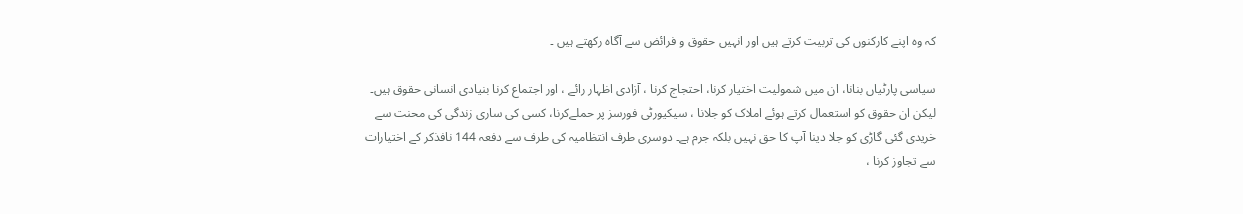کہ وہ اپنے کارکنوں کی تربیت کرتے ہیں اور انہیں حقوق و فرائض سے آگاہ رکھتے ہیں ۔

سیاسی پارٹیاں بنانا، ان میں شمولیت اختیار کرنا، احتجاج کرنا ، آزادی اظہار رائے ، اور اجتماع کرنا بنیادی انسانی حقوق ہیں۔ لیکن ان حقوق کو استعمال کرتے ہوئے املاک کو جلانا ، سیکیورٹی فورسز پر حملےکرنا، کسی کی ساری زندگی کی محنت سے خریدی گئی گاڑی کو جلا دینا آپ کا حق نہیں بلکہ جرم ہے۔ دوسری طرف انتظامیہ کی طرف سے دفعہ 144 نافذ‌کر کے اختیارات سے تجاوز کرنا ،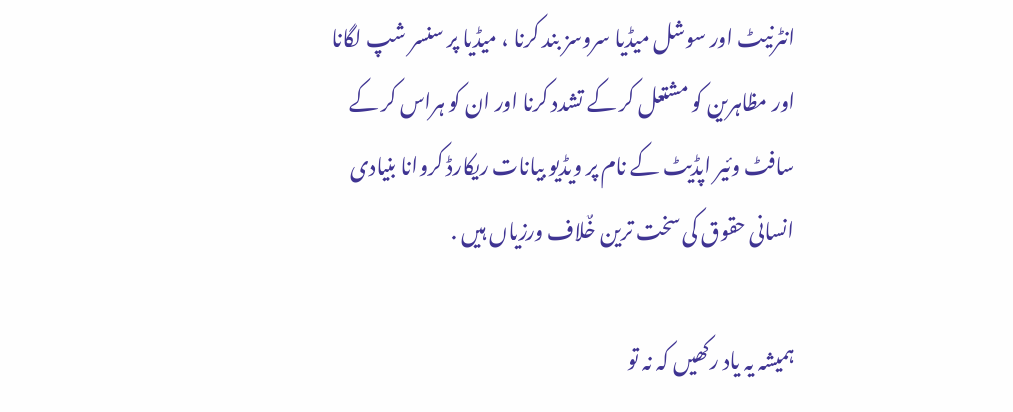انٹرنیٹ اور سوشل میڈیا سروسز بند کرنا ، میڈیا پر سنسر شپ لگانا اور مظاہرین کو مشتعل کر کے تشدد کرنا اور ان کو ہراس کر کے سافٹ وئیر اپڈیٹ کے نام پر ویڈیو بیانات ریکارڈ کروانا بنیادی انسانی حقوق کی سخت ترین خٌلاف ورزیاں ہیں .

ہمیشہ یہ یاد رکھیں کہ نہ تو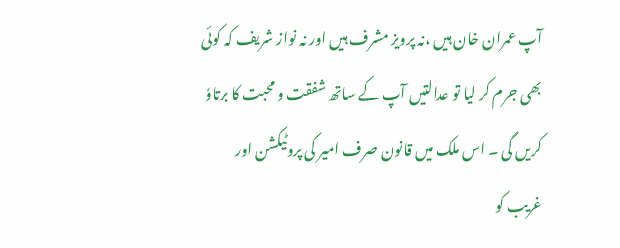آپ عمران خان ہیں ،نہ پرویز مشرف ہیں اور نہ نواز شریف کہ کوئی بھی جرم کر لیا تو عدالتیں آپ کے ساتھ شفقت و محبت کا برتاوٗ کریں گی ۔ اس ملک میں قانون صرف امیر کی پروٹیکشن اور غریب کو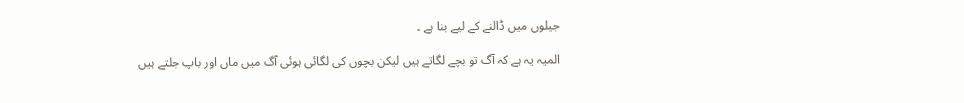جیلوں میں ڈالنے کے لیے بنا ہے ۔

المیہ یہ ہے کہ آگ تو بچے لگاتے ہیں لیکن بچوں کی لگائی ہوئی آگ میں ماں اور باپ جلتے ہیں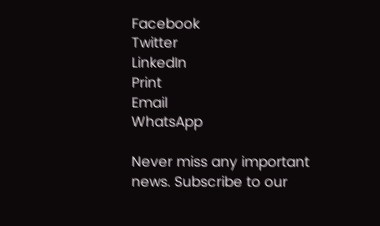Facebook
Twitter
LinkedIn
Print
Email
WhatsApp

Never miss any important news. Subscribe to our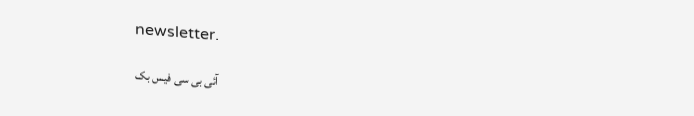newsletter.

آئی بی سی فیس بک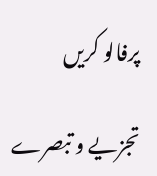پرفالو کریں

تجزیے و تبصرے